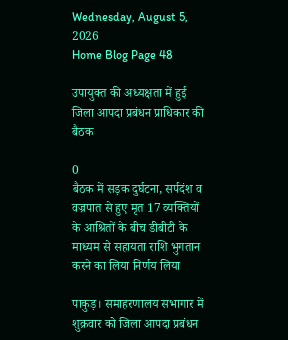Wednesday, August 5, 2026
Home Blog Page 48

उपायुक्त की अध्यक्षता में हुई जिला आपदा प्रबंधन प्राधिकार की बैठक

0
बैठक में सड़क दुर्घटना, सर्पदंश व वज्रपात से हुए मृत 17 व्यक्तियों के आश्रितों के बीच डीबीटी के माध्यम से सहायता राशि भुगतान करने का लिया निर्णय लिया

पाकुड़। समाहरणालय सभागार में शुक्रवार को जिला आपदा प्रबंधन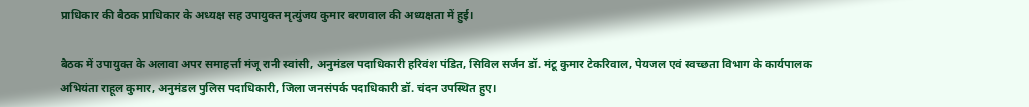प्राधिकार की बैठक प्राधिकार के अध्यक्ष सह उपायुक्त मृत्युंजय कुमार बरणवाल की अध्यक्षता में हुई।

बैठक में उपायुक्त के अलावा अपर समाहर्त्ता मंजू रानी स्वांसी, अनुमंडल पदाधिकारी हरिवंश पंडित, सिविल सर्जन डॉ. मंटू कुमार टेकरिवाल, पेयजल एवं स्वच्छता विभाग के कार्यपालक अभियंता राहूल कुमार, अनुमंडल पुलिस पदाधिकारी, जिला जनसंपर्क पदाधिकारी डॉ. चंदन उपस्थित हुए।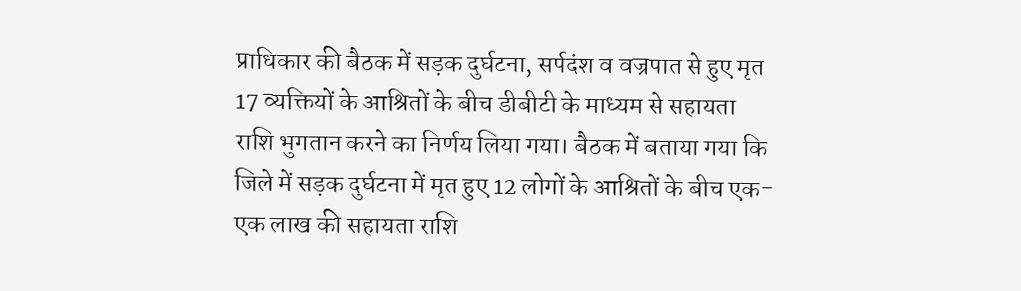प्राधिकार की बैठक में सड़क दुर्घटना, सर्पदंश व वज्रपात से हुए मृत 17 व्यक्तियों के आश्रितों के बीच डीबीटी के माध्यम से सहायता राशि भुगतान करने का निर्णय लिया गया। बैठक में बताया गया कि जिले में सड़क दुर्घटना में मृत हुए 12 लोगों के आश्रितों के बीच एक-एक लाख की सहायता राशि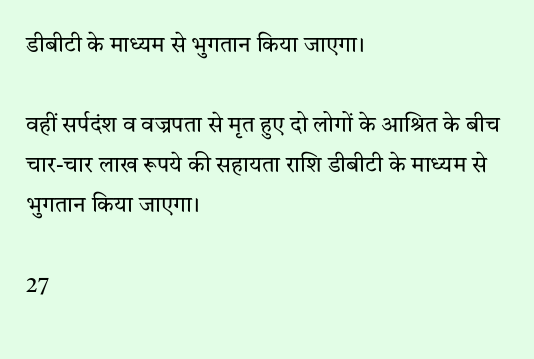डीबीटी के माध्यम से भुगतान किया जाएगा।

वहीं सर्पदंश व वज्रपता से मृत हुए दो लोगों के आश्रित के बीच चार-चार लाख रूपये की सहायता राशि डीबीटी के माध्यम से भुगतान किया जाएगा।

27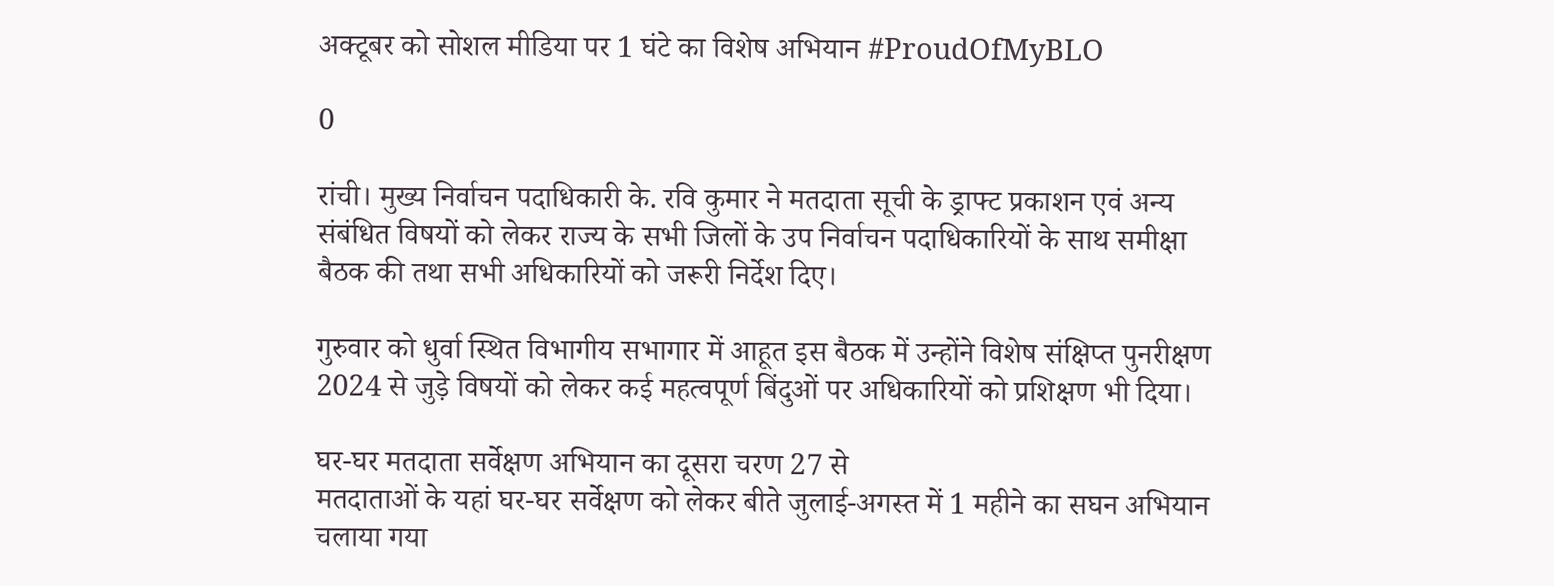अक्टूबर को सोशल मीडिया पर 1 घंटे का विशेष अभियान #ProudOfMyBLO

0

रांची। मुख्य निर्वाचन पदाधिकारी के. रवि कुमार ने मतदाता सूची के ड्राफ्ट प्रकाशन एवं अन्य संबंधित विषयों को लेकर राज्य के सभी जिलों के उप निर्वाचन पदाधिकारियों के साथ समीक्षा बैठक की तथा सभी अधिकारियों को जरूरी निर्देश दिए।

गुरुवार को धुर्वा स्थित विभागीय सभागार में आहूत इस बैठक में उन्होंने विशेष संक्षिप्त पुनरीक्षण 2024 से जुड़े विषयों को लेकर कई महत्वपूर्ण बिंदुओं पर अधिकारियों को प्रशिक्षण भी दिया।

घर-घर मतदाता सर्वेक्षण अभियान का दूसरा चरण 27 से
मतदाताओं के यहां घर-घर सर्वेक्षण को लेकर बीते जुलाई-अगस्त में 1 महीने का सघन अभियान चलाया गया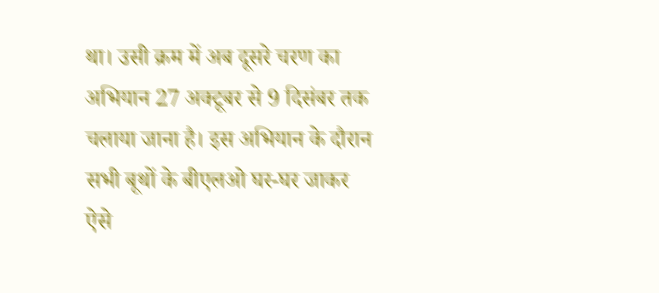था। उसी क्रम में अब दूसरे चरण का अभियान 27 अक्टूबर से 9 दिसंबर तक चलाया जाना है। इस अभियान के दौरान सभी बूथों के बीएलओ घर-घर जाकर ऐसे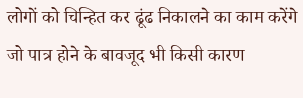लोगों को चिन्हित कर ढूंढ निकालने का काम करेंगे जो पात्र होने के बावजूद भी किसी कारण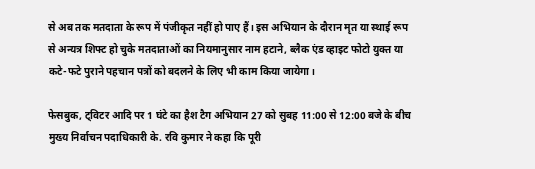से अब तक मतदाता के रूप में पंजीकृत नहीं हो पाए हैं। इस अभियान के दौरान मृत या स्थाई रूप से अन्यत्र शिफ्ट हो चुके मतदाताओं का नियमानुसार नाम हटाने, ब्लैक एंड व्हाइट फोटो युक्त या कटे-फटे पुराने पहचान पत्रों को बदलने के लिए भी काम किया जायेगा।

फेसबुक, ट्विटर आदि पर 1 घंटे का हैश टैग अभियान 27 को सुबह 11:00 से 12:00 बजे के बीच
मुख्य निर्वाचन पदाधिकारी के. रवि कुमार ने कहा कि पूरी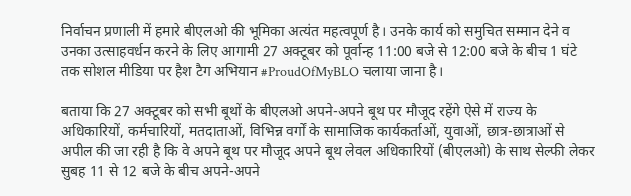निर्वाचन प्रणाली में हमारे बीएलओ की भूमिका अत्यंत महत्वपूर्ण है। उनके कार्य को समुचित सम्मान देने व उनका उत्साहवर्धन करने के लिए आगामी 27 अक्टूबर को पूर्वान्ह 11:00 बजे से 12:00 बजे के बीच 1 घंटे तक सोशल मीडिया पर हैश टैग अभियान #ProudOfMyBLO चलाया जाना है।

बताया कि 27 अक्टूबर को सभी बूथों के बीएलओ अपने-अपने बूथ पर मौजूद रहेंगे ऐसे में राज्य के अधिकारियों, कर्मचारियों, मतदाताओं, विभिन्न वर्गों के सामाजिक कार्यकर्ताओं, युवाओं, छात्र-छात्राओं से अपील की जा रही है कि वे अपने बूथ पर मौजूद अपने बूथ लेवल अधिकारियों (बीएलओ) के साथ सेल्फी लेकर सुबह 11 से 12 बजे के बीच अपने-अपने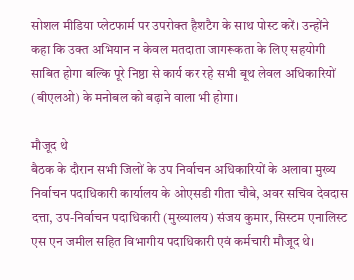सोशल मीडिया प्लेटफार्म पर उपरोक्त हैशटैग के साथ पोस्ट करें। उन्होंने कहा कि उक्त अभियान न केवल मतदाता जागरूकता के लिए सहयोगी साबित होगा बल्कि पूरे निष्ठा से कार्य कर रहे सभी बूथ लेवल अधिकारियों (बीएलओ) के मनोबल को बढ़ाने वाला भी होगा।

मौजूद थे
बैठक के दौरान सभी जिलों के उप निर्वाचन अधिकारियों के अलावा मुख्य निर्वाचन पदाधिकारी कार्यालय के ओएसडी गीता चौबे, अवर सचिव देवदास दत्ता, उप-निर्वाचन पदाधिकारी (मुख्यालय) संजय कुमार, सिस्टम एनालिस्ट एस एन जमील सहित विभागीय पदाधिकारी एवं कर्मचारी मौजूद थे।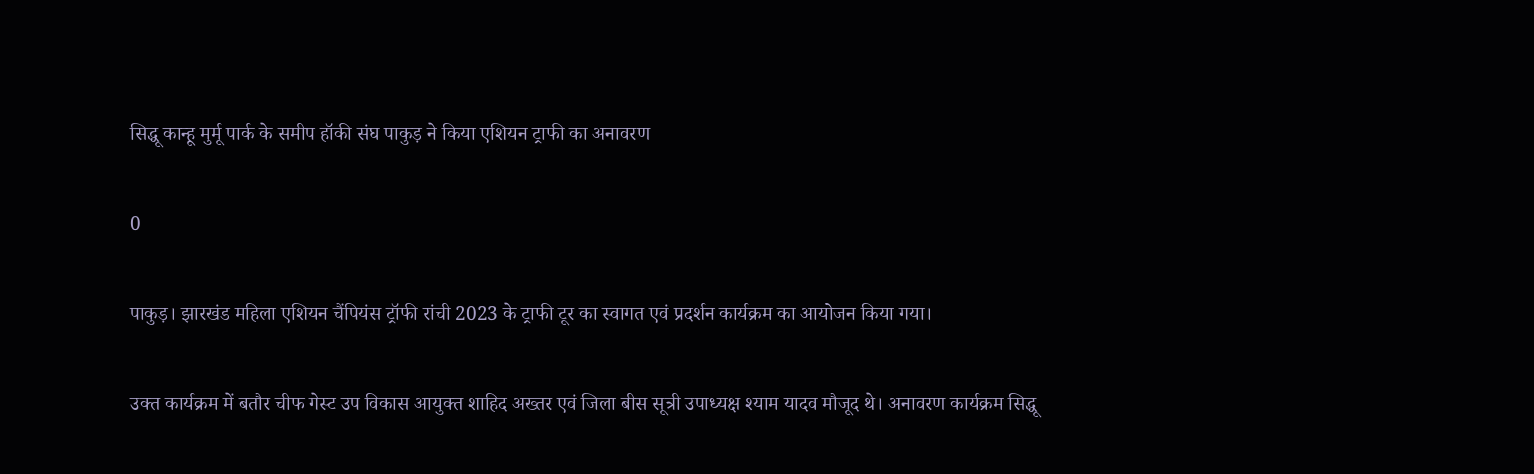सिद्धू कान्हू मुर्मू पार्क के समीप हॉकी संघ पाकुड़ ने किया एशियन ट्राफी का अनावरण

0

पाकुड़। झारखंड महिला एशियन चैंपियंस ट्रॉफी रांची 2023 के ट्राफी टूर का स्वागत एवं प्रदर्शन कार्यक्रम का आयोजन किया गया।

उक्त कार्यक्रम में बतौर चीफ गेस्ट उप विकास आयुक्त शाहिद अख्तर एवं जिला बीस सूत्री उपाध्यक्ष श्याम यादव मौजूद थे। अनावरण कार्यक्रम सिद्धू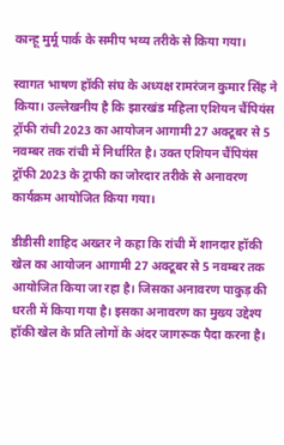कान्हू मुर्मू पार्क के समीप भव्य तरीके से किया गया।

स्वागत भाषण हॉकी संघ के अध्यक्ष रामरंजन कुमार सिंह ने किया। उल्लेखनीय है कि झारखंड महिला एशियन चैंपियंस ट्रॉफी रांची 2023 का आयोजन आगामी 27 अक्टूबर से 5 नवम्बर तक रांची में निर्धारित है। उक्त एशियन चैंपियंस ट्रॉफी 2023 के ट्राफी का जोरदार तरीके से अनावरण कार्यक्रम आयोजित किया गया।

डीडीसी शाहिद अख्तर ने कहा कि रांची में शानदार हॉकी खेल का आयोजन आगामी 27 अक्टूबर से 5 नवम्बर तक आयोजित किया जा रहा है। जिसका अनावरण पाकुड़ की धरती में किया गया है। इसका अनावरण का मुख्य उद्देश्य हॉकी खेल के प्रति लोगों के अंदर जागरूक पैदा करना है।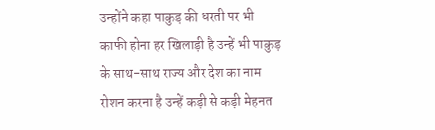उन्होंने कहा पाकुड़ की धरती पर भी काफी होना हर खिलाड़ी है उन्हें भी पाकुड़ के साथ-साथ राज्य और देश का नाम रोशन करना है उन्हें कड़ी से कड़ी मेहनत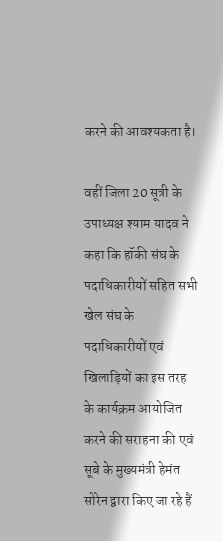करने की आवश्यकता है।

वहीं जिला 20 सूत्री के उपाध्यक्ष श्याम यादव ने कहा कि हॉकी संघ के पदाधिकारीयों सहित सभी खेल संघ के पदाधिकारीयों एवं खिलाड़ियों का इस तरह के कार्यक्रम आयोजित करने की सराहना की एवं सूबे के मुख्यमंत्री हेमंत सोरेन द्वारा किए जा रहे हैं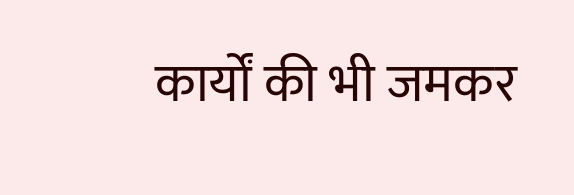कार्यों की भी जमकर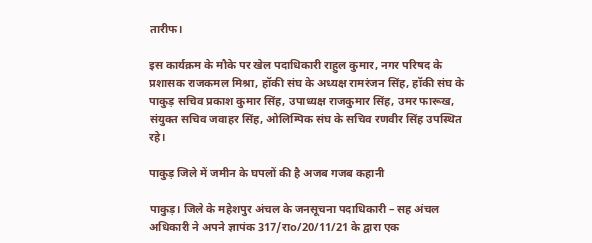तारीफ।

इस कार्यक्रम के मौके पर खेल पदाधिकारी राहुल कुमार, नगर परिषद के प्रशासक राजकमल मिश्रा, हॉकी संघ के अध्यक्ष रामरंजन सिंह, हॉकी संघ के पाकुड़ सचिव प्रकाश कुमार सिंह, उपाध्यक्ष राजकुमार सिंह, उमर फारूख, संयुक्त सचिव जवाहर सिंह, ओलिम्पिक संघ के सचिव रणवीर सिंह उपस्थित रहे।

पाकुड़ जिले में जमीन के घपलों की है अजब गजब कहानी

पाकुड़। जिले के महेशपुर अंचल के जनसूचना पदाधिकारी – सह अंचल अधिकारी ने अपने ज्ञापंक 317/राo/20/11/21 के द्वारा एक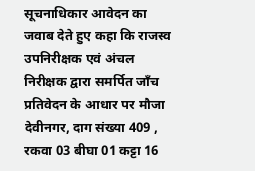सूचनाधिकार आवेदन का जवाब देते हुए कहा कि राजस्व उपनिरीक्षक एवं अंचल निरीक्षक द्वारा समर्पित जाँच प्रतिवेदन के आधार पर मौजा देवीनगर, दाग संख्या 409 , रकवा 03 बीघा 01 कट्टा 16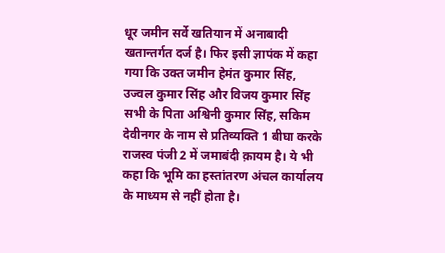धूर जमीन सर्वे खतियान में अनाबादी खतान्तर्गत दर्ज है। फिर इसी ज्ञापंक में कहा गया कि उक्त जमीन हेमंत कुमार सिंह, उज्वल कुमार सिंह और विजय कुमार सिंह सभी के पिता अश्विनी कुमार सिंह, सकिम देवीनगर के नाम से प्रतिव्यक्ति 1 बीघा करके राजस्व पंजी 2 में जमाबंदी क़ायम है। ये भी कहा कि भूमि का हस्तांतरण अंचल कार्यालय के माध्यम से नहीं होता है।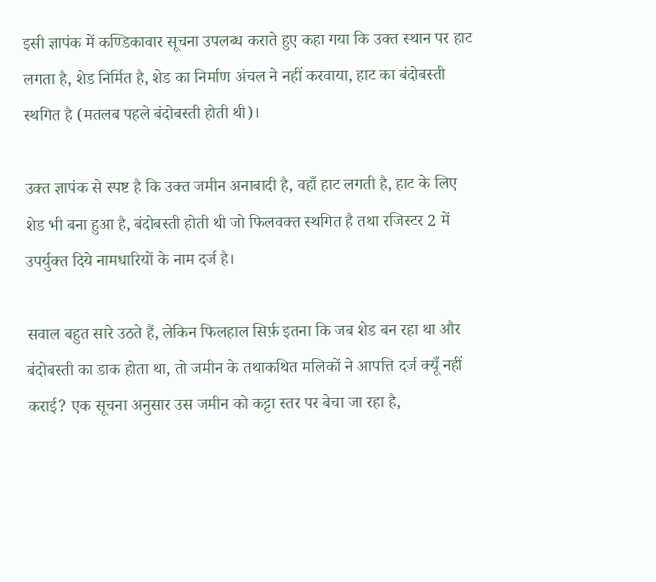इसी ज्ञापंक में कण्डिकावार सूचना उपलब्ध कराते हुए कहा गया कि उक्त स्थान पर हाट लगता है, शेड निर्मित है, शेड का निर्माण अंचल ने नहीं करवाया, हाट का बंदोबस्ती स्थगित है (मतलब पहले बंदोबस्ती होती थी)।

उक्त ज्ञापंक से स्पष्ट है कि उक्त जमीन अनाबादी है, वहाँ हाट लगती है, हाट के लिए शेड भी बना हुआ है, बंदोबस्ती होती थी जो फिलवक्त स्थगित है तथा रजिस्टर 2 में उपर्युक्त दिये नामधारियों के नाम दर्ज है।

सवाल बहुत सारे उठते हैं, लेकिन फिलहाल सिर्फ़ इतना कि जब शेड बन रहा था और बंदोबस्ती का डाक होता था, तो जमीन के तथाकथित मलिकों ने आपत्ति दर्ज क्यूँ नहीं कराई? एक सूचना अनुसार उस जमीन को कट्टा स्तर पर बेचा जा रहा है,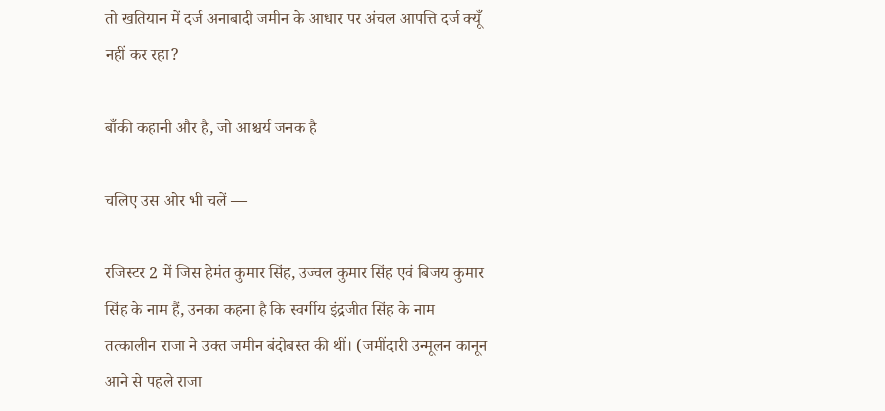तो खतियान में दर्ज अनाबादी जमीन के आधार पर अंचल आपत्ति दर्ज क्यूँ नहीं कर रहा?

बाँकी कहानी और है, जो आश्चर्य जनक है

चलिए उस ओर भी चलें —

रजिस्टर 2 में जिस हेमंत कुमार सिंह, उज्वल कुमार सिंह एवं बिजय कुमार सिंह के नाम हैं, उनका कहना है कि स्वर्गीय इंद्रजीत सिंह के नाम तत्कालीन राजा ने उक्त जमीन बंदोबस्त की थीं। (जमींदारी उन्मूलन कानून आने से पहले राजा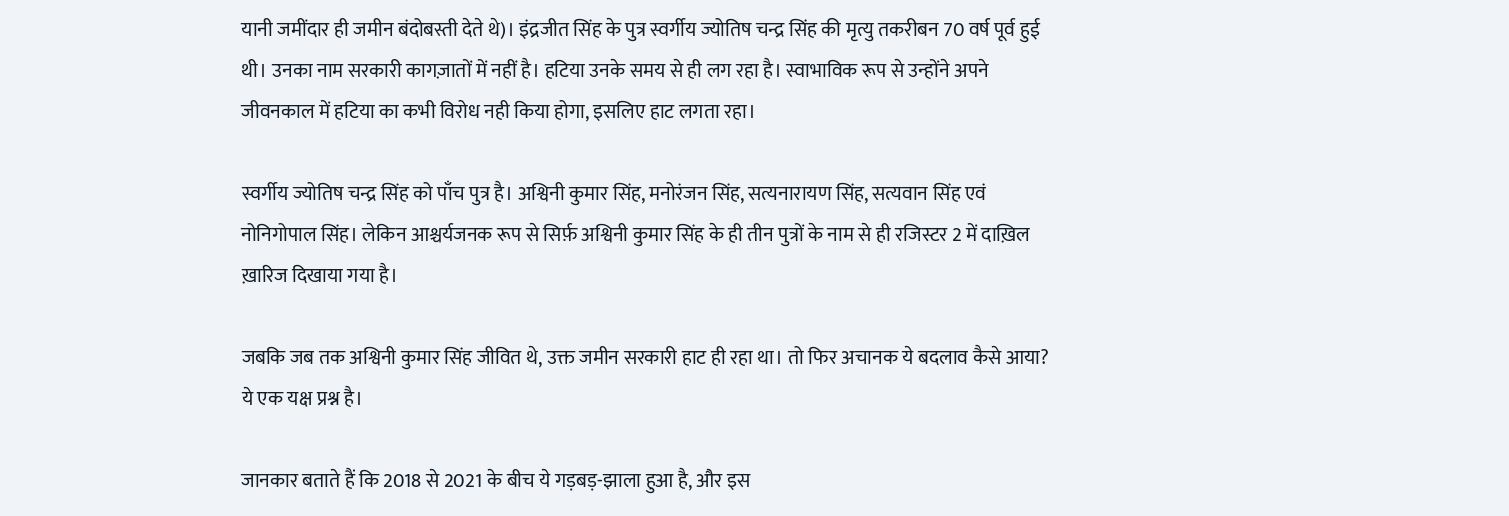यानी जमींदार ही जमीन बंदोबस्ती देते थे)। इंद्रजीत सिंह के पुत्र स्वर्गीय ज्योतिष चन्द्र सिंह की मृत्यु तकरीबन 70 वर्ष पूर्व हुई थी। उनका नाम सरकारी कागज़ातों में नहीं है। हटिया उनके समय से ही लग रहा है। स्वाभाविक रूप से उन्होंने अपने जीवनकाल में हटिया का कभी विरोध नही किया होगा, इसलिए हाट लगता रहा।

स्वर्गीय ज्योतिष चन्द्र सिंह को पाँच पुत्र है। अश्विनी कुमार सिंह, मनोरंजन सिंह, सत्यनारायण सिंह, सत्यवान सिंह एवं नोनिगोपाल सिंह। लेकिन आश्चर्यजनक रूप से सिर्फ़ अश्विनी कुमार सिंह के ही तीन पुत्रों के नाम से ही रजिस्टर 2 में दाख़िल ख़ारिज दिखाया गया है।

जबकि जब तक अश्विनी कुमार सिंह जीवित थे, उक्त जमीन सरकारी हाट ही रहा था। तो फिर अचानक ये बदलाव कैसे आया? ये एक यक्ष प्रश्न है।

जानकार बताते हैं कि 2018 से 2021 के बीच ये गड़बड़-झाला हुआ है, और इस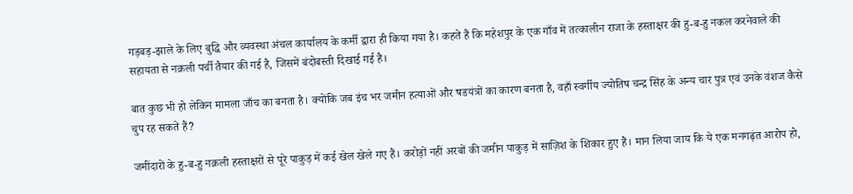गड़बड़-झाले के लिए बुद्धि और व्यवस्था अंचल कार्यालय के कर्मी द्वारा ही किया गया है। कहते हैं कि महेशपुर के एक गाँव में तत्कालीन राजा के हस्ताक्षर की हु-ब-हु नकल करनेवाले की सहायता से नक़ली पर्ची तैयार की गई है, जिसमें बंदोबस्ती दिखाई गई है।

बात कुछ भी हो लेकिन मामला जाँच का बनता है। क्योंकि जब इंच भर जमीन हत्याओं और षडयंत्रों का कारण बनता है, वहाँ स्वर्गीय ज्योतिष चन्द्र सिंह के अन्य चार पुत्र एवं उनके वंशज कैसे चुप रह सकते हैं?

जमींदारों के हु-ब-हु नक़ली हस्ताक्षरों से पूरे पाकुड़ में कई खेल खेले गए हैं। करोड़ों नहीं अरबों की जमीन पाकुड़ में साज़िश के शिकार हुए हैं। मान लिया जाय कि ये एक मनगढ़ंत आरोप हो,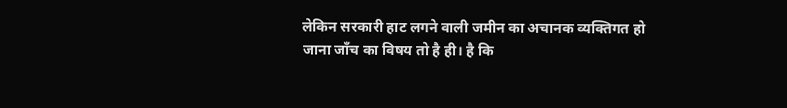लेकिन सरकारी हाट लगने वाली जमीन का अचानक व्यक्तिगत हो जाना जाँच का विषय तो है ही। है कि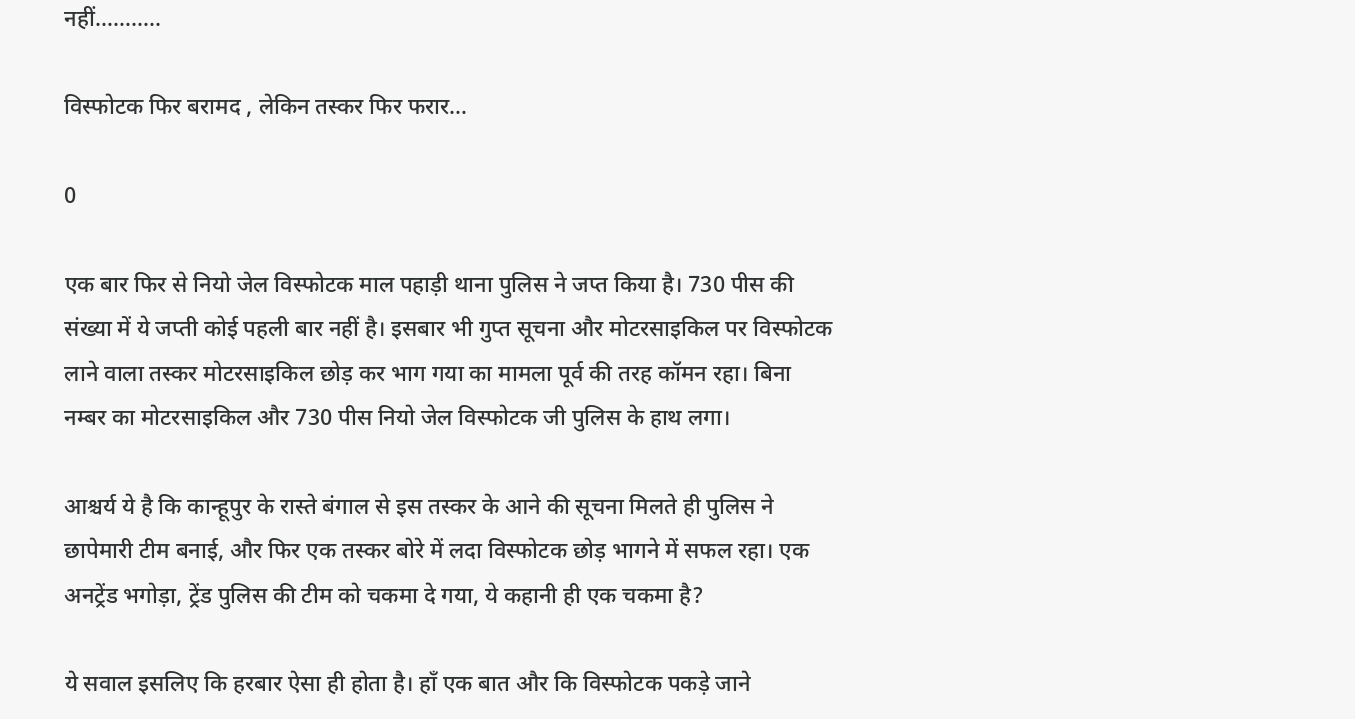नहीं………..

विस्फोटक फिर बरामद , लेकिन तस्कर फिर फरार…

0

एक बार फिर से नियो जेल विस्फोटक माल पहाड़ी थाना पुलिस ने जप्त किया है। 730 पीस की संख्या में ये जप्ती कोई पहली बार नहीं है। इसबार भी गुप्त सूचना और मोटरसाइकिल पर विस्फोटक लाने वाला तस्कर मोटरसाइकिल छोड़ कर भाग गया का मामला पूर्व की तरह कॉमन रहा। बिना नम्बर का मोटरसाइकिल और 730 पीस नियो जेल विस्फोटक जी पुलिस के हाथ लगा।

आश्चर्य ये है कि कान्हूपुर के रास्ते बंगाल से इस तस्कर के आने की सूचना मिलते ही पुलिस ने छापेमारी टीम बनाई, और फिर एक तस्कर बोरे में लदा विस्फोटक छोड़ भागने में सफल रहा। एक अनट्रेंड भगोड़ा, ट्रेंड पुलिस की टीम को चकमा दे गया, ये कहानी ही एक चकमा है?

ये सवाल इसलिए कि हरबार ऐसा ही होता है। हाँ एक बात और कि विस्फोटक पकड़े जाने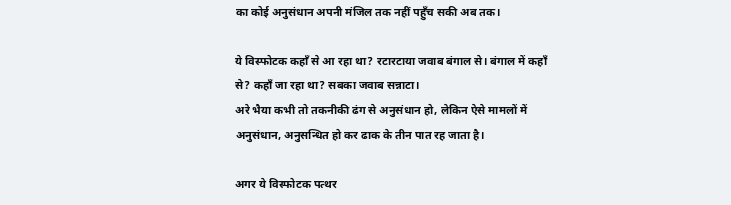का कोई अनुसंधान अपनी मंजिल तक नहीं पहुँच सकी अब तक।

ये विस्फोटक कहाँ से आ रहा था? रटारटाया जवाब बंगाल से। बंगाल में कहाँ से? कहाँ जा रहा था? सबका जवाब सन्नाटा।
अरे भैया कभी तो तकनीकी ढंग से अनुसंधान हो, लेकिन ऐसे मामलों में अनुसंधान, अनुसन्धित हो कर ढाक के तीन पात रह जाता है।

अगर ये विस्फोटक पत्थर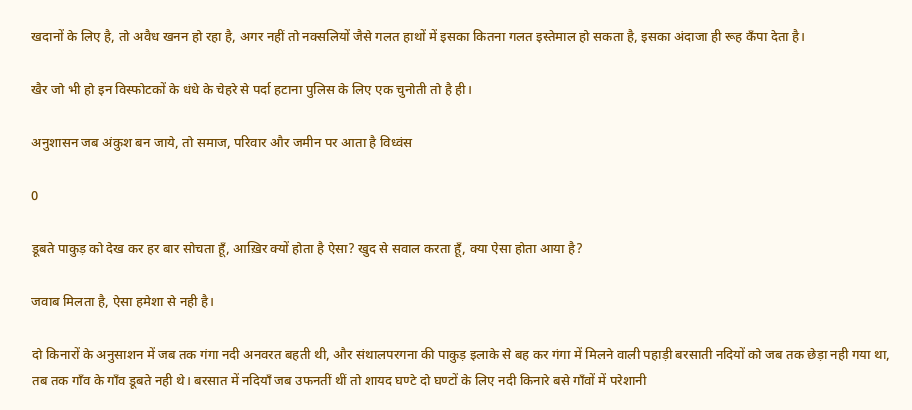खदानों के लिए है, तो अवैध खनन हो रहा है, अगर नहीं तो नक्सलियों जैसे गलत हाथों में इसका कितना गलत इस्तेमाल हो सकता है, इसका अंदाजा ही रूह कँपा देता है।

खैर जो भी हो इन विस्फोटकों के धंधे के चेहरे से पर्दा हटाना पुलिस के लिए एक चुनोती तो है ही।

अनुशासन जब अंकुश बन जाये, तो समाज, परिवार और जमीन पर आता है विध्वंस

0

डूबते पाकुड़ को देख कर हर बार सोचता हूँ, आख़िर क्यों होता है ऐसा? खुद से सवाल करता हूँ, क्या ऐसा होता आया है?

जवाब मिलता है, ऐसा हमेशा से नही है।

दो किनारों के अनुसाशन में जब तक गंगा नदी अनवरत बहती थी, और संथालपरगना की पाकुड़ इलाके से बह कर गंगा में मिलने वाली पहाड़ी बरसाती नदियों को जब तक छेड़ा नही गया था, तब तक गाँव के गाँव डूबते नही थे। बरसात में नदियाँ जब उफनतीं थीं तो शायद घण्टे दो घण्टों के लिए नदी किनारे बसे गाँवों में परेशानी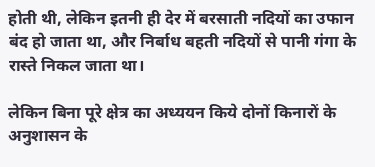होती थी, लेकिन इतनी ही देर में बरसाती नदियों का उफान बंद हो जाता था, और निर्बाध बहती नदियों से पानी गंगा के रास्ते निकल जाता था।

लेकिन बिना पूरे क्षेत्र का अध्ययन किये दोनों किनारों के अनुशासन के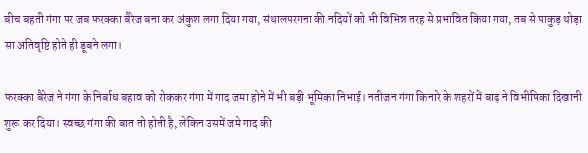बीच बहती गंगा पर जब फरक्का बैरेज बना कर अंकुश लगा दिया गया, संथालपरगना की नदियों को भी विभिन्न तरह से प्रभावित किया गया, तब से पाकुड़ थोड़ा सा अतिवृष्टि होते ही डूबने लगा।

फरक्का बैरेज ने गंगा के निर्बाध बहाव को रोककर गंगा में गाद जमा होने में भी बड़ी भूमिका निभाई। नतीजन गंगा किनारे के शहरों में बाढ़ ने विभीषिका दिखानी शुरू कर दिया। स्वच्छ गंगा की बात तो होती है, लेकिन उसमें जमे गाद की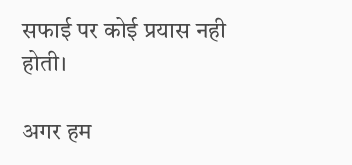सफाई पर कोई प्रयास नही होती।

अगर हम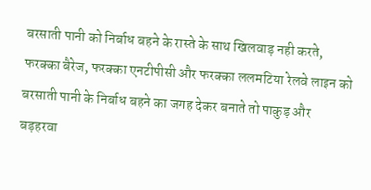बरसाती पानी को निर्बाध बहने के रास्ते के साथ खिलवाड़ नही करते, फरक्का बैरेज, फरक्का एनटीपीसी और फरक्का ललमटिया रेलवे लाइन को बरसाती पानी के निर्बाध बहने का जगह देकर बनाते तो पाकुड़ और बड़हरवा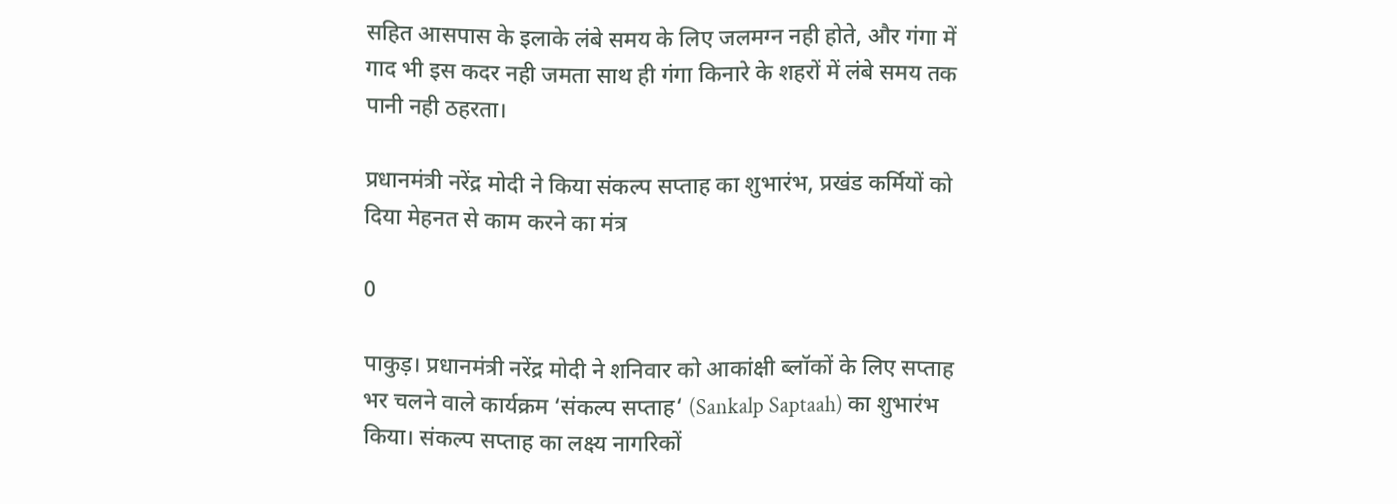सहित आसपास के इलाके लंबे समय के लिए जलमग्न नही होते, और गंगा में गाद भी इस कदर नही जमता साथ ही गंगा किनारे के शहरों में लंबे समय तक पानी नही ठहरता।

प्रधानमंत्री नरेंद्र मोदी ने किया संकल्प सप्ताह का शुभारंभ, प्रखंड कर्मियों को दिया मेहनत से काम करने का मंत्र

0

पाकुड़। प्रधानमंत्री नरेंद्र मोदी ने शनिवार को आकांक्षी ब्लॉकों के लिए सप्ताह भर चलने वाले कार्यक्रम ‘संकल्प सप्ताह‘ (Sankalp Saptaah) का शुभारंभ किया। संकल्प सप्ताह का लक्ष्य नागरिकों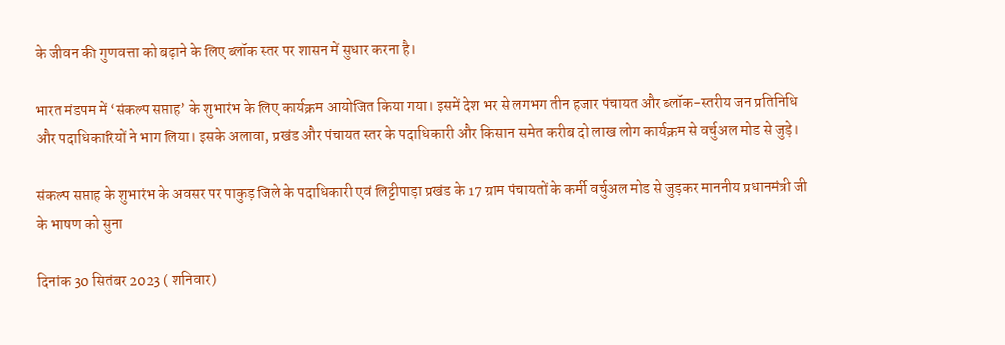के जीवन की गुणवत्ता को बढ़ाने के लिए ब्लॉक स्तर पर शासन में सुधार करना है।

भारत मंडपम में ‘संकल्प सप्ताह’ के शुभारंभ के लिए कार्यक्रम आयोजित किया गया। इसमें देश भर से लगभग तीन हजार पंचायत और ब्लॉक-स्तरीय जन प्रतिनिधि और पदाधिकारियों ने भाग लिया। इसके अलावा, प्रखंड और पंचायत स्तर के पदाधिकारी और किसान समेत करीब दो लाख लोग कार्यक्रम से वर्चुअल मोड से जुड़े।

संकल्प सप्ताह के शुभारंभ के अवसर पर पाकुड़ जिले के पदाधिकारी एवं लिट्टीपाड़ा प्रखंड के 17 ग्राम पंचायतों के कर्मी वर्चुअल मोड से जुड़कर माननीय प्रधानमंत्री जी के भाषण को सुना

दिनांक 30 सितंबर 2023 ( शनिवार)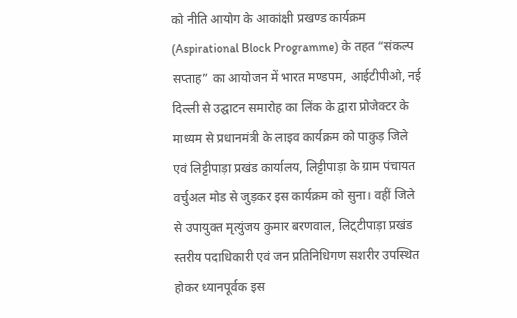को नीति आयोग के आकांक्षी प्रखण्ड कार्यक्रम (Aspirational Block Programme) के तहत “संकल्प सप्ताह” का आयोजन में भारत मण्डपम, आईटीपीओ, नई दिल्ली से उद्घाटन समारोह का लिंक के द्वारा प्रोजेक्टर के माध्यम से प्रधानमंत्री के लाइव कार्यक्रम को पाकुड़ जिले एवं लिट्टीपाड़ा प्रखंड कार्यालय, लिट्टीपाड़ा के ग्राम पंचायत वर्चुअल मोड से जुड़कर इस कार्यक्रम को सुना। वहीं जिले से उपायुक्त मृत्युंजय कुमार बरणवाल, लिट़्टीपाड़ा प्रखंड स्तरीय पदाधिकारी एवं जन प्रतिनिधिगण सशरीर उपस्थित होकर ध्यानपूर्वक इस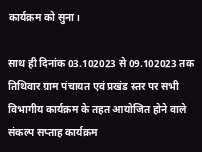कार्यक्रम को सुना।

साथ ही दिनांक 03.102023 से 09.102023 तक तिथिवार ग्राम पंचायत एवं प्रखंड स्तर पर सभी विभागीय कार्यक्रम के तहत आयोजित होने वाले संकल्प सप्ताह कार्यक्रम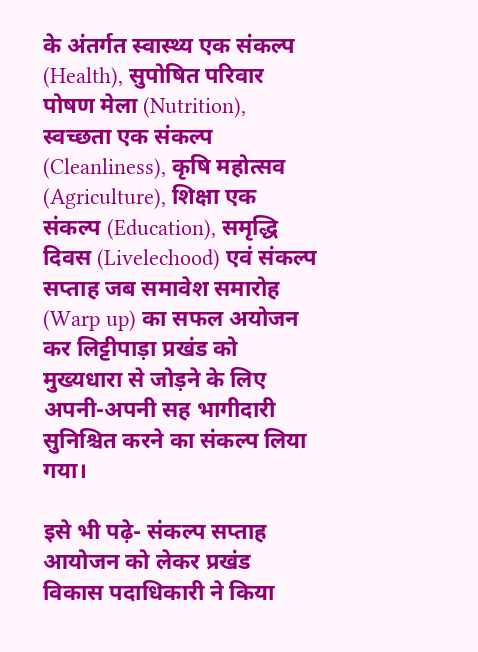के अंतर्गत स्वास्थ्य एक संकल्प (Health), सुपोषित परिवार पोषण मेला (Nutrition), स्वच्छता एक संकल्प (Cleanliness), कृषि महोत्सव (Agriculture), शिक्षा एक संकल्प (Education), समृद्धि दिवस (Livelechood) एवं संकल्प सप्ताह जब समावेश समारोह (Warp up) का सफल अयोजन कर लिट्टीपाड़ा प्रखंड को मुख्यधारा से जोड़ने के लिए अपनी-अपनी सह भागीदारी सुनिश्चित करने का संकल्प लिया गया।

इसे भी पढ़े- संकल्प सप्ताह आयोजन को लेकर प्रखंड विकास पदाधिकारी ने किया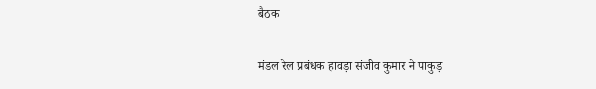बैठक

मंडल रेल प्रबंधक हावड़ा संजीव कुमार ने पाकुड़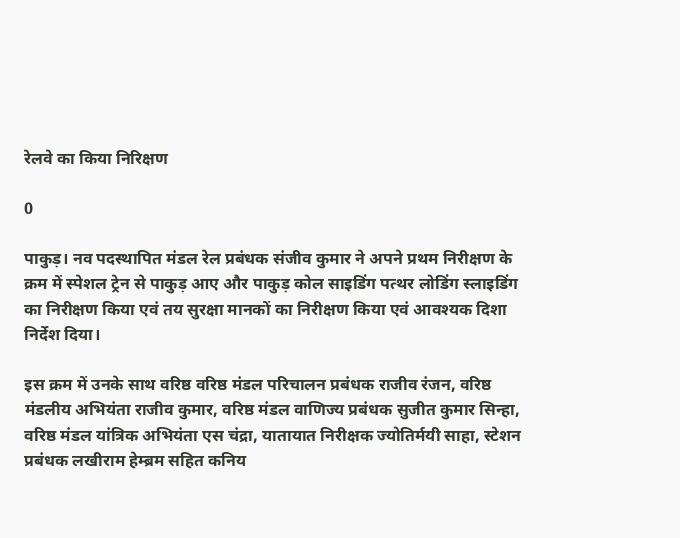रेलवे का किया निरिक्षण

0

पाकुड़। नव पदस्थापित मंडल रेल प्रबंधक संजीव कुमार ने अपने प्रथम निरीक्षण के क्रम में स्पेशल ट्रेन से पाकुड़ आए और पाकुड़ कोल साइडिंग पत्थर लोडिंग स्लाइडिंग का निरीक्षण किया एवं तय सुरक्षा मानकों का निरीक्षण किया एवं आवश्यक दिशा निर्देश दिया।

इस क्रम में उनके साथ वरिष्ठ वरिष्ठ मंडल परिचालन प्रबंधक राजीव रंजन, वरिष्ठ मंडलीय अभियंता राजीव कुमार, वरिष्ठ मंडल वाणिज्य प्रबंधक सुजीत कुमार सिन्हा, वरिष्ठ मंडल यांत्रिक अभियंता एस चंद्रा, यातायात निरीक्षक ज्योतिर्मयी साहा, स्टेशन प्रबंधक लखीराम हेम्ब्रम सहित कनिय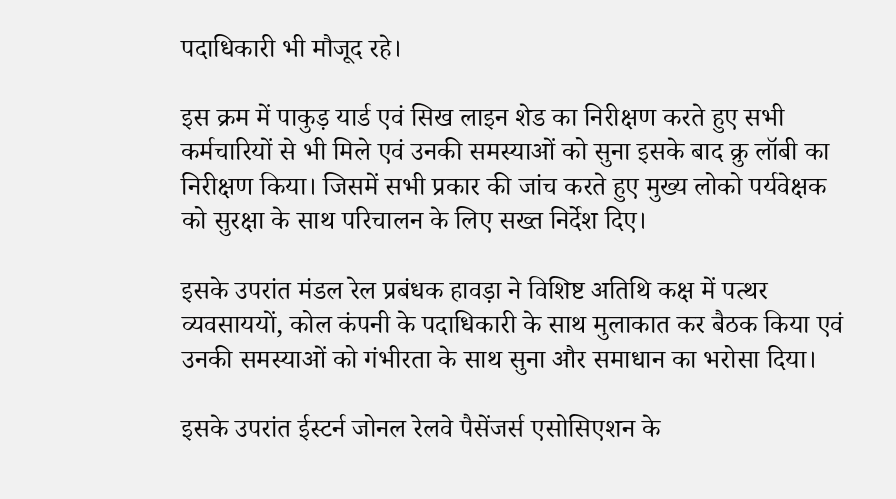पदाधिकारी भी मौजूद रहे।

इस क्रम में पाकुड़ यार्ड एवं सिख लाइन शेड का निरीक्षण करते हुए सभी कर्मचारियों से भी मिले एवं उनकी समस्याओं को सुना इसके बाद क्रु लॉबी का निरीक्षण किया। जिसमें सभी प्रकार की जांच करते हुए मुख्य लोको पर्यवेक्षक को सुरक्षा के साथ परिचालन के लिए सख्त निर्देश दिए।

इसके उपरांत मंडल रेल प्रबंधक हावड़ा ने विशिष्ट अतिथि कक्ष में पत्थर व्यवसाययों, कोल कंपनी के पदाधिकारी के साथ मुलाकात कर बैठक किया एवं उनकी समस्याओं को गंभीरता के साथ सुना और समाधान का भरोसा दिया।

इसके उपरांत ईस्टर्न जोनल रेलवे पैसेंजर्स एसोसिएशन के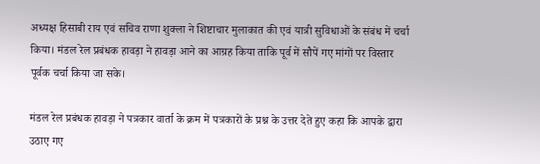अध्यक्ष हिसाबी राय एवं सचिव राणा शुक्ला ने शिष्टाचार मुलाकात की एवं यात्री सुविधाओं के संबंध में चर्चा किया। मंडल रेल प्रबंधक हावड़ा ने हावड़ा आने का आग्रह किया ताकि पूर्व में सौपें गए मांगों पर विस्तार पूर्वक चर्चा किया जा सके।

मंडल रेल प्रबंधक हावड़ा ने पत्रकार वार्ता के क्रम में पत्रकारों के प्रश्न के उत्तर देते हुए कहा कि आपके द्वारा उठाए गए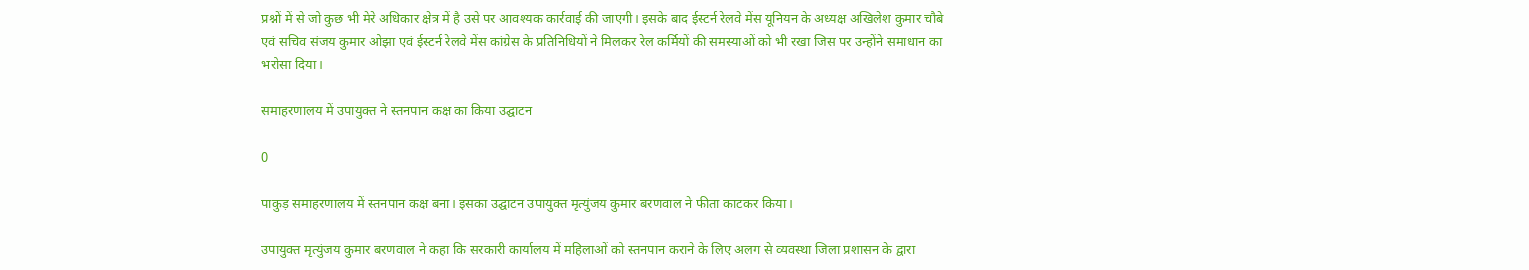प्रश्नों में से जो कुछ भी मेरे अधिकार क्षेत्र में है उसे पर आवश्यक कार्रवाई की जाएगी। इसके बाद ईस्टर्न रेलवे मेंस यूनियन के अध्यक्ष अखिलेश कुमार चौबे एवं सचिव संजय कुमार ओझा एवं ईस्टर्न रेलवे मेंस कांग्रेस के प्रतिनिधियों ने मिलकर रेल कर्मियों की समस्याओं को भी रखा जिस पर उन्होंने समाधान का भरोसा दिया।

समाहरणालय में उपायुक्त ने स्तनपान कक्ष का किया उद्घाटन

0

पाकुड़ समाहरणालय में स्तनपान कक्ष बना। इसका उद्घाटन उपायुक्त मृत्युंजय कुमार बरणवाल ने फीता काटकर किया।

उपायुक्त मृत्युंजय कुमार बरणवाल ने कहा कि सरकारी कार्यालय में महिलाओं को स्तनपान कराने के लिए अलग से व्यवस्था जिला प्रशासन के द्वारा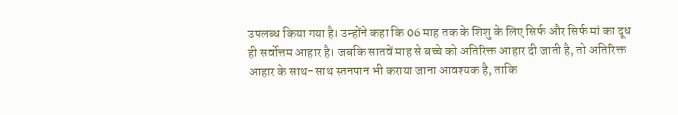उपलब्ध किया गया है। उन्होंने कहा कि 06 माह तक के शिशु के लिए सिर्फ और सिर्फ मां का दूध ही सर्वोत्तम आहार है। जबकि सातवें माह से बच्चे को अतिरिक्त आहार दी जाती है, तो अतिरिक्त आहार के साथ-साथ स्तनपान भी कराया जाना आवश्यक है, ताकि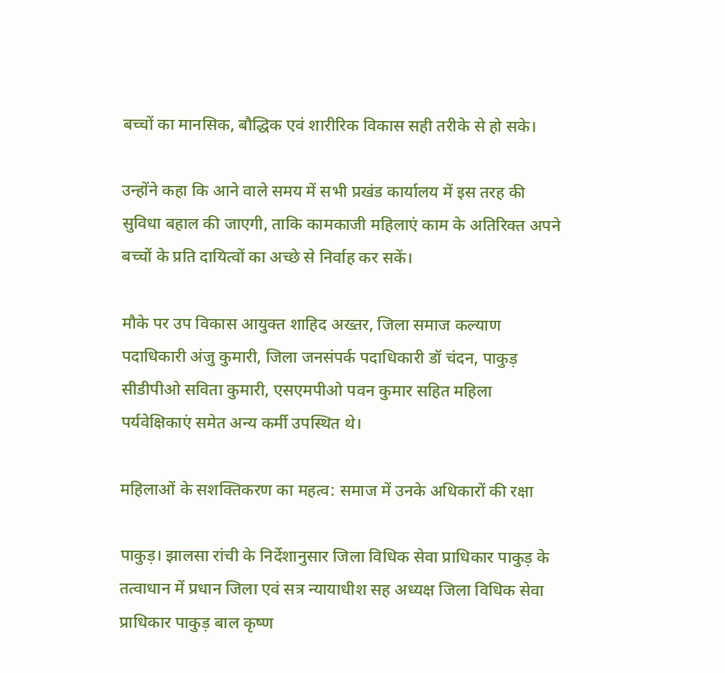बच्चों का मानसिक, बौद्धिक एवं शारीरिक विकास सही तरीके से हो सके।

उन्होंने कहा कि आने वाले समय में सभी प्रखंड कार्यालय में इस तरह की सुविधा बहाल की जाएगी, ताकि कामकाजी महिलाएं काम के अतिरिक्त अपने बच्चों के प्रति दायित्वों का अच्छे से निर्वाह कर सकें।

मौके पर उप विकास आयुक्त शाहिद अख्तर, जिला समाज कल्याण पदाधिकारी अंजु कुमारी, जिला जनसंपर्क पदाधिकारी डॉ चंदन, पाकुड़ सीडीपीओ सविता कुमारी, एसएमपीओ पवन कुमार सहित महिला पर्यवेक्षिकाएं समेत अन्य कर्मी उपस्थित थे।

महिलाओं के सशक्तिकरण का महत्व: समाज में उनके अधिकारों की रक्षा

पाकुड़। झालसा रांची के निर्देशानुसार जिला विधिक सेवा प्राधिकार पाकुड़ के तत्वाधान में प्रधान जिला एवं सत्र न्यायाधीश सह अध्यक्ष जिला विधिक सेवा प्राधिकार पाकुड़ बाल कृष्ण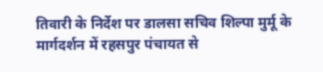तिवारी के निर्देश पर डालसा सचिव शिल्पा मुर्मू के मार्गदर्शन में रहसपुर पंचायत से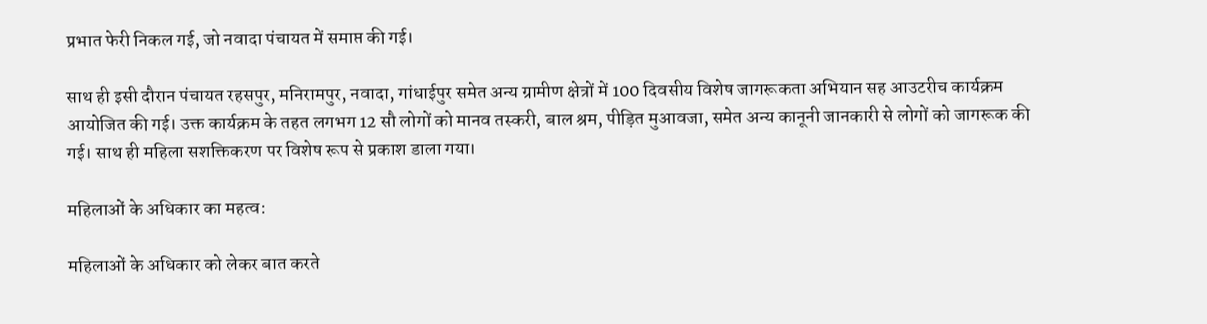प्रभात फेरी निकल गई, जो नवादा पंचायत में समाप्त की गई।

साथ ही इसी दौरान पंचायत रहसपुर, मनिरामपुर, नवादा, गांधाईपुर समेत अन्य ग्रामीण क्षेत्रों में 100 दिवसीय विशेष जागरूकता अभियान सह आउटरीच कार्यक्रम आयोजित की गई। उक्त कार्यक्रम के तहत लगभग 12 सौ लोगों को मानव तस्करी, बाल श्रम, पीड़ित मुआवजा, समेत अन्य कानूनी जानकारी से लोगों को जागरूक की गई। साथ ही महिला सशक्तिकरण पर विशेष रूप से प्रकाश डाला गया।

महिलाओं के अधिकार का महत्व:

महिलाओं के अधिकार को लेकर बात करते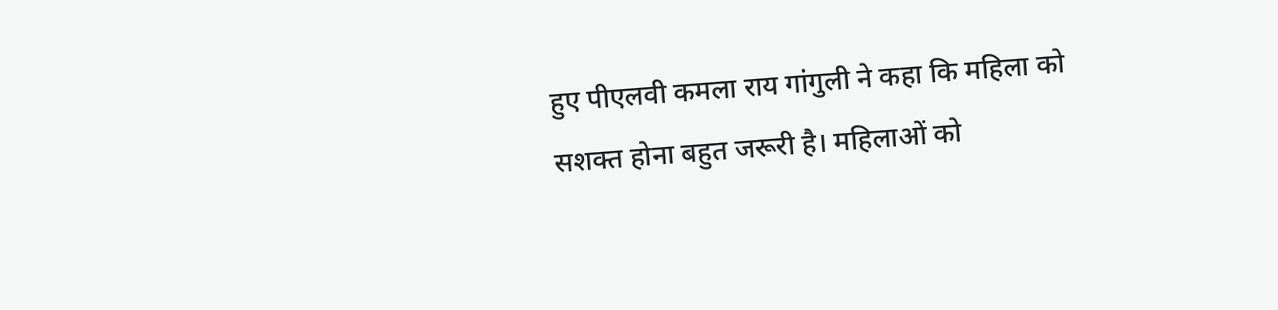हुए पीएलवी कमला राय गांगुली ने कहा कि महिला को सशक्त होना बहुत जरूरी है। महिलाओं को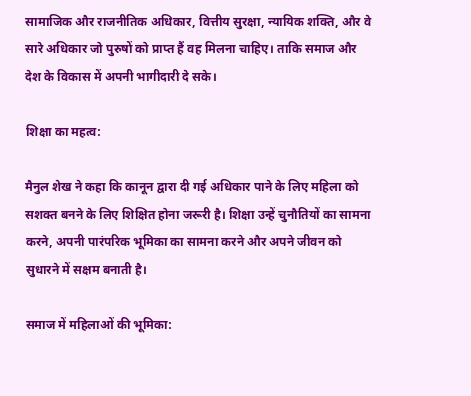सामाजिक और राजनीतिक अधिकार, वित्तीय सुरक्षा, न्यायिक शक्ति, और वे सारे अधिकार जो पुरुषों को प्राप्त हैं वह मिलना चाहिए। ताकि समाज और देश के विकास में अपनी भागीदारी दे सके।

शिक्षा का महत्व:

मैनुल शेख ने कहा कि कानून द्वारा दी गई अधिकार पाने के लिए महिला को सशक्त बनने के लिए शिक्षित होना जरूरी है। शिक्षा उन्हें चुनौतियों का सामना करने, अपनी पारंपरिक भूमिका का सामना करने और अपने जीवन को सुधारने में सक्षम बनाती है।

समाज में महिलाओं की भूमिका: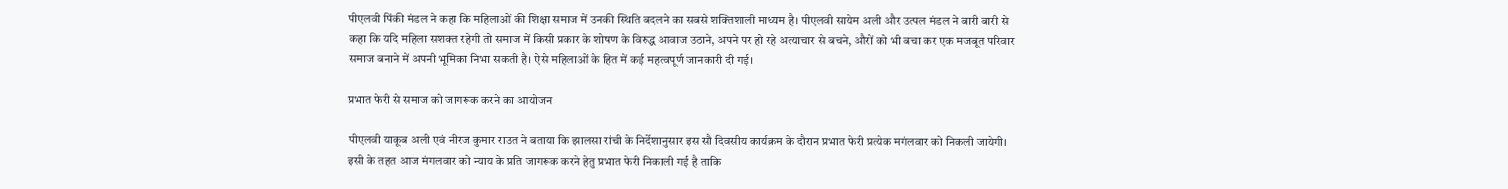पीएलवी पिंकी मंडल ने कहा कि महिलाओं की शिक्षा समाज में उनकी स्थिति बदलने का सबसे शक्तिशाली माध्यम है। पीएलवी सायेम अली और उत्पल मंडल ने बारी बारी से कहा कि यदि महिला सशक्त रहेगी तो समाज में किसी प्रकार के शोषण के विरुद्ध आवाज उठाने, अपने पर हो रहे अत्याचार से बचने, औरों को भी बचा कर एक मजबूत परिवार समाज बनाने में अपनी भूमिका निभा सकती है। ऐसे महिलाओं के हित में कई महत्वपूर्ण जानकारी दी गई।

प्रभात फेरी से समाज को जागरूक करने का आयोजन

पीएलवी याकूब अली एवं नीरज कुमार राउत ने बताया कि झालसा रांची के निर्देशानुसार इस सौ दिवसीय कार्यक्रम के दौरान प्रभात फेरी प्रत्येक मगंलवार को निकली जायेगी। इसी के तहत आज मंगलवार को न्याय के प्रति जागरूक करने हेतु प्रभात फेरी निकाली गई है ताकि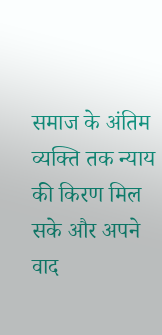समाज के अंतिम व्यक्ति तक न्याय की किरण मिल सके और अपने वाद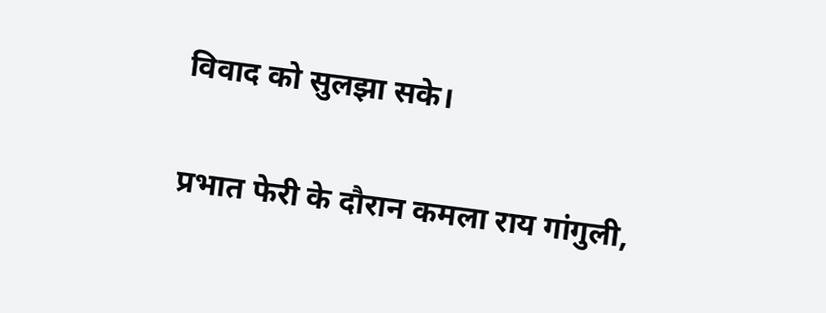विवाद को सुलझा सके।

प्रभात फेरी के दौरान कमला राय गांगुली,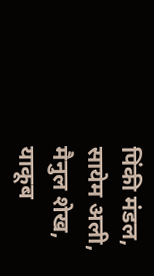पिंकी मंडल, सायेम अली, मैनुल शेख, याकूब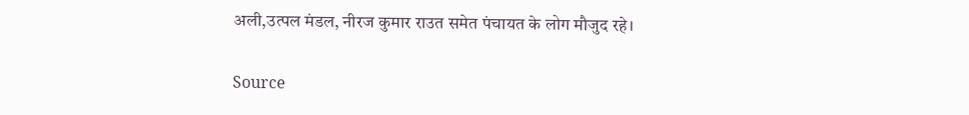अली,उत्पल मंडल, नीरज कुमार राउत समेत पंचायत के लोग मौजुद रहे।

Source